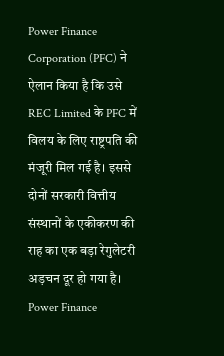Power Finance Corporation (PFC) ने ऐलान किया है कि उसे REC Limited के PFC में विलय के लिए राष्ट्रपति की मंजूरी मिल गई है। इससे दोनों सरकारी वित्तीय संस्थानों के एकीकरण की राह का एक बड़ा रेगुलेटरी अड़चन दूर हो गया है।
Power Finance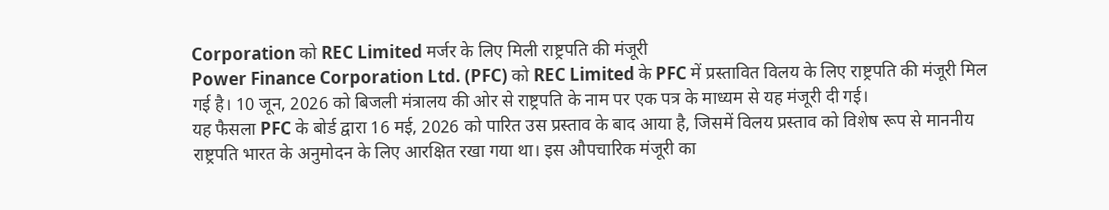Corporation को REC Limited मर्जर के लिए मिली राष्ट्रपति की मंजूरी
Power Finance Corporation Ltd. (PFC) को REC Limited के PFC में प्रस्तावित विलय के लिए राष्ट्रपति की मंजूरी मिल गई है। 10 जून, 2026 को बिजली मंत्रालय की ओर से राष्ट्रपति के नाम पर एक पत्र के माध्यम से यह मंजूरी दी गई।
यह फैसला PFC के बोर्ड द्वारा 16 मई, 2026 को पारित उस प्रस्ताव के बाद आया है, जिसमें विलय प्रस्ताव को विशेष रूप से माननीय राष्ट्रपति भारत के अनुमोदन के लिए आरक्षित रखा गया था। इस औपचारिक मंजूरी का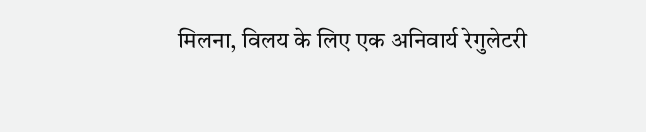मिलना, विलय के लिए एक अनिवार्य रेगुलेटरी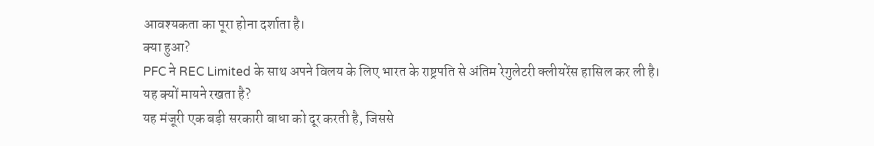आवश्यकता का पूरा होना दर्शाता है।
क्या हुआ?
PFC ने REC Limited के साथ अपने विलय के लिए भारत के राष्ट्रपति से अंतिम रेगुलेटरी क्लीयरेंस हासिल कर ली है।
यह क्यों मायने रखता है?
यह मंजूरी एक बड़ी सरकारी बाधा को दूर करती है, जिससे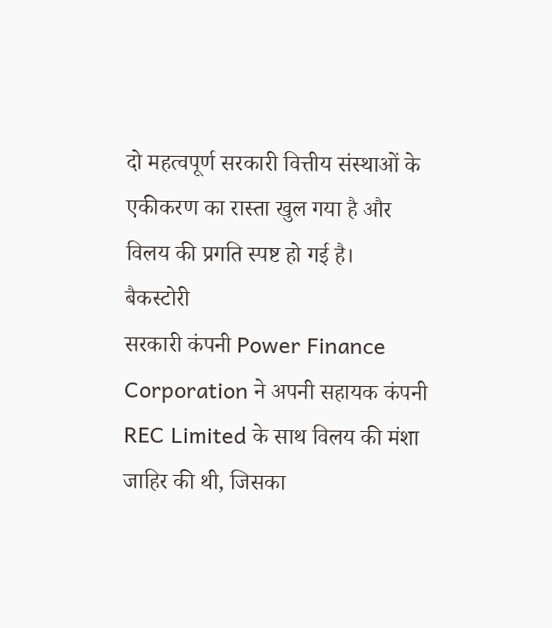दो महत्वपूर्ण सरकारी वित्तीय संस्थाओं के एकीकरण का रास्ता खुल गया है और विलय की प्रगति स्पष्ट हो गई है।
बैकस्टोरी
सरकारी कंपनी Power Finance Corporation ने अपनी सहायक कंपनी REC Limited के साथ विलय की मंशा जाहिर की थी, जिसका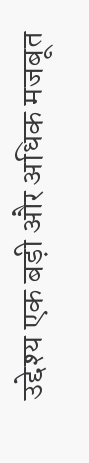उद्देश्य एक बड़ी और अधिक मजबूत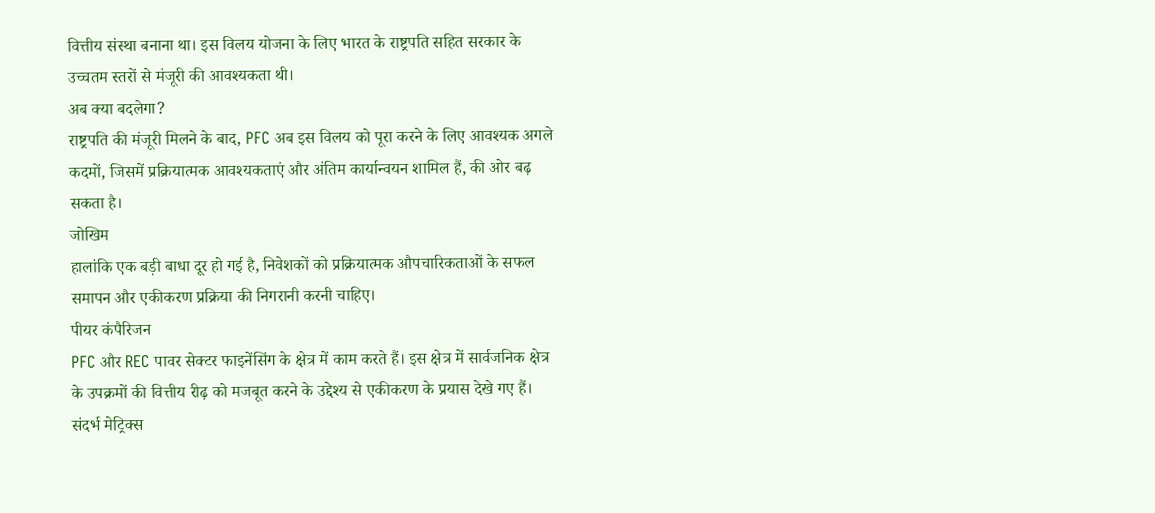वित्तीय संस्था बनाना था। इस विलय योजना के लिए भारत के राष्ट्रपति सहित सरकार के उच्चतम स्तरों से मंजूरी की आवश्यकता थी।
अब क्या बदलेगा?
राष्ट्रपति की मंजूरी मिलने के बाद, PFC अब इस विलय को पूरा करने के लिए आवश्यक अगले कदमों, जिसमें प्रक्रियात्मक आवश्यकताएं और अंतिम कार्यान्वयन शामिल हैं, की ओर बढ़ सकता है।
जोखिम
हालांकि एक बड़ी बाधा दूर हो गई है, निवेशकों को प्रक्रियात्मक औपचारिकताओं के सफल समापन और एकीकरण प्रक्रिया की निगरानी करनी चाहिए।
पीयर कंपैरिजन
PFC और REC पावर सेक्टर फाइनेंसिंग के क्षेत्र में काम करते हैं। इस क्षेत्र में सार्वजनिक क्षेत्र के उपक्रमों की वित्तीय रीढ़ को मजबूत करने के उद्देश्य से एकीकरण के प्रयास देखे गए हैं।
संदर्भ मेट्रिक्स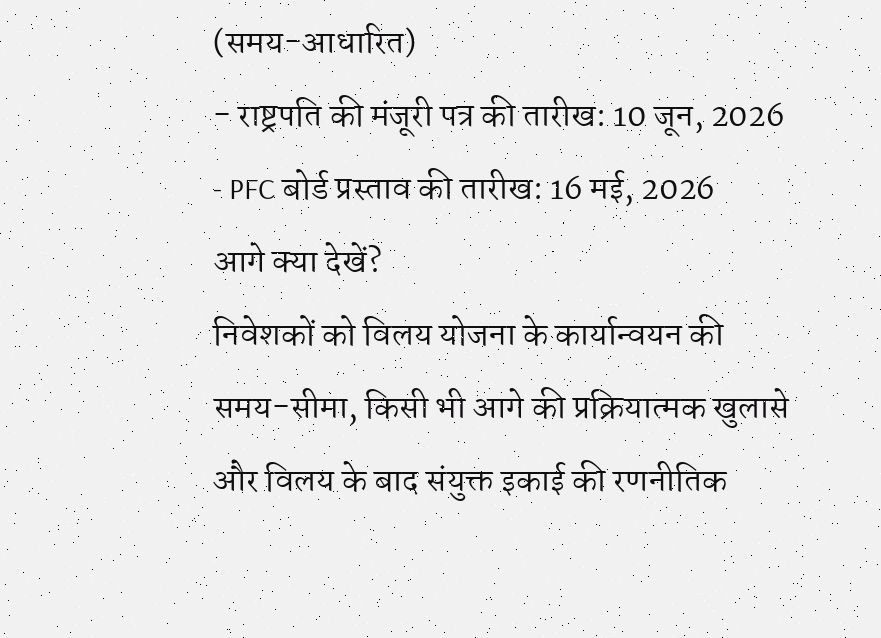(समय-आधारित)
- राष्ट्रपति की मंजूरी पत्र की तारीख: 10 जून, 2026
- PFC बोर्ड प्रस्ताव की तारीख: 16 मई, 2026
आगे क्या देखें?
निवेशकों को विलय योजना के कार्यान्वयन की समय-सीमा, किसी भी आगे की प्रक्रियात्मक खुलासे और विलय के बाद संयुक्त इकाई की रणनीतिक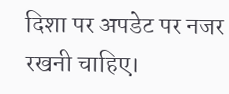दिशा पर अपडेट पर नजर रखनी चाहिए।